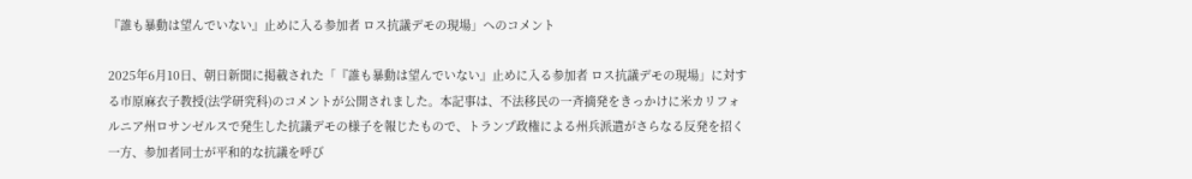『誰も暴動は望んでいない』止めに入る参加者 ロス抗議デモの現場」へのコメント

2025年6月10日、朝日新聞に掲載された「『誰も暴動は望んでいない』止めに入る参加者 ロス抗議デモの現場」に対する市原麻衣子教授(法学研究科)のコメントが公開されました。本記事は、不法移民の一斉摘発をきっかけに米カリフォルニア州ロサンゼルスで発生した抗議デモの様子を報じたもので、トランプ政権による州兵派遣がさらなる反発を招く一方、参加者同士が平和的な抗議を呼び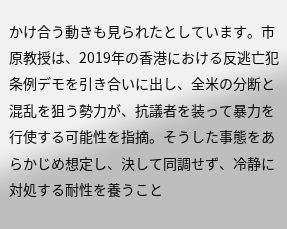かけ合う動きも見られたとしています。市原教授は、2019年の香港における反逃亡犯条例デモを引き合いに出し、全米の分断と混乱を狙う勢力が、抗議者を装って暴力を行使する可能性を指摘。そうした事態をあらかじめ想定し、決して同調せず、冷静に対処する耐性を養うこと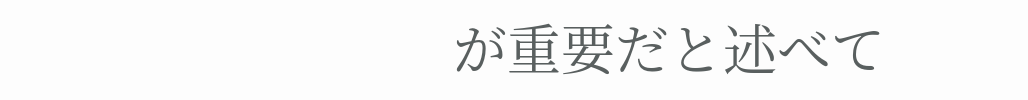が重要だと述べて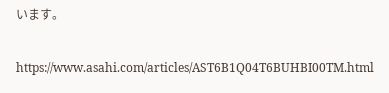います。

https://www.asahi.com/articles/AST6B1Q04T6BUHBI00TM.html